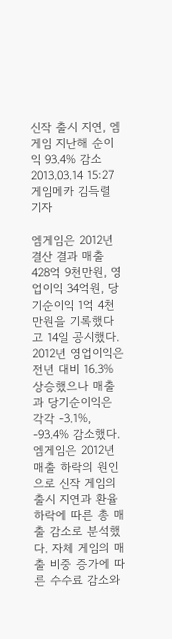신작 출시 지연, 엠게임 지난해 순이익 93.4% 감소
2013.03.14 15:27게임메카 김득렬 기자

엠게임은 2012년 결산 결과 매출 428억 9천만원, 영업이익 34억원, 당기순이익 1억 4천만원을 기록했다고 14일 공시했다.
2012년 영업이익은 전년 대비 16.3% 상승했으나 매출과 당기순이익은 각각 -3.1%, -93.4% 감소했다. 엠게임은 2012년 매출 하락의 원인으로 신작 게임의 출시 지연과 환율 하락에 따른 총 매출 감소로 분석했다. 자체 게임의 매출 비중 증가에 따른 수수료 감소와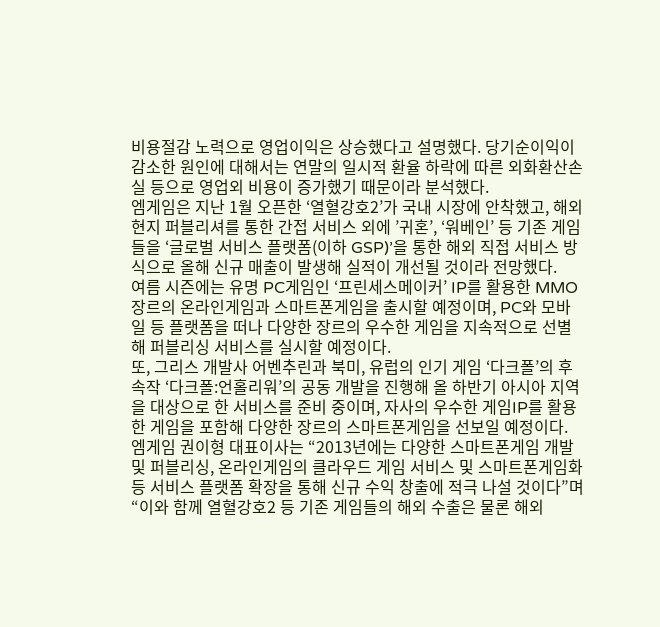비용절감 노력으로 영업이익은 상승했다고 설명했다. 당기순이익이 감소한 원인에 대해서는 연말의 일시적 환율 하락에 따른 외화환산손실 등으로 영업외 비용이 증가했기 때문이라 분석했다.
엠게임은 지난 1월 오픈한 ‘열혈강호2’가 국내 시장에 안착했고, 해외 현지 퍼블리셔를 통한 간접 서비스 외에 ’귀혼’, ‘워베인’ 등 기존 게임들을 ‘글로벌 서비스 플랫폼(이하 GSP)’을 통한 해외 직접 서비스 방식으로 올해 신규 매출이 발생해 실적이 개선될 것이라 전망했다.
여름 시즌에는 유명 PC게임인 ‘프린세스메이커’ IP를 활용한 MMO 장르의 온라인게임과 스마트폰게임을 출시할 예정이며, PC와 모바일 등 플랫폼을 떠나 다양한 장르의 우수한 게임을 지속적으로 선별해 퍼블리싱 서비스를 실시할 예정이다.
또, 그리스 개발사 어벤추린과 북미, 유럽의 인기 게임 ‘다크폴’의 후속작 ‘다크폴:언홀리워’의 공동 개발을 진행해 올 하반기 아시아 지역을 대상으로 한 서비스를 준비 중이며, 자사의 우수한 게임IP를 활용한 게임을 포함해 다양한 장르의 스마트폰게임을 선보일 예정이다.
엠게임 권이형 대표이사는 “2013년에는 다양한 스마트폰게임 개발 및 퍼블리싱, 온라인게임의 클라우드 게임 서비스 및 스마트폰게임화 등 서비스 플랫폼 확장을 통해 신규 수익 창출에 적극 나설 것이다”며 “이와 함께 열혈강호2 등 기존 게임들의 해외 수출은 물론 해외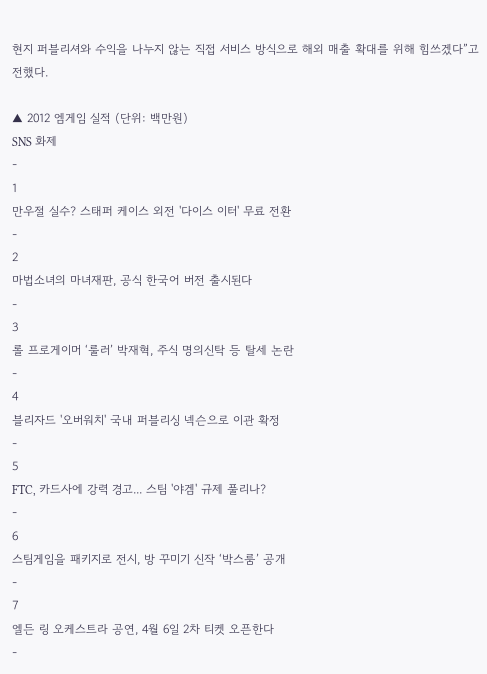현지 퍼블리셔와 수익을 나누지 않는 직접 서비스 방식으로 해외 매출 확대를 위해 힘쓰겠다”고 전했다.

▲ 2012 엠게임 실적 (단위: 백만원)
SNS 화제
-
1
만우절 실수? 스태퍼 케이스 외전 '다이스 이터' 무료 전환
-
2
마법소녀의 마녀재판, 공식 한국어 버전 출시된다
-
3
롤 프로게이머 ‘룰러’ 박재혁, 주식 명의신탁 등 탈세 논란
-
4
블리자드 '오버워치' 국내 퍼블리싱 넥슨으로 이관 확정
-
5
FTC, 카드사에 강력 경고... 스팀 '야겜' 규제 풀리나?
-
6
스팀게임을 패키지로 전시, 방 꾸미기 신작 ‘박스룸’ 공개
-
7
엘든 링 오케스트라 공연, 4월 6일 2차 티켓 오픈한다
-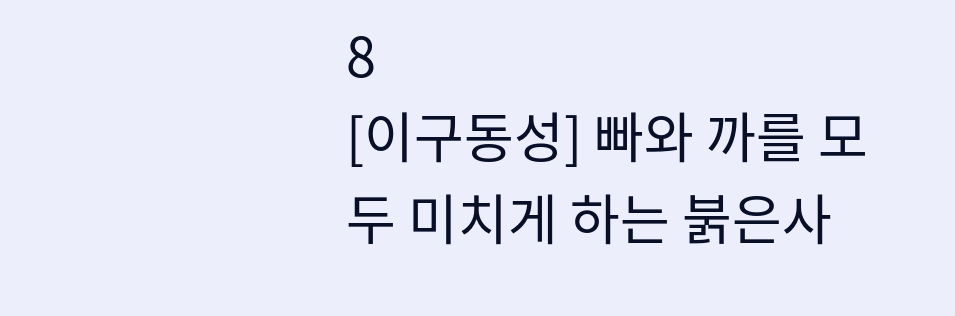8
[이구동성] 빠와 까를 모두 미치게 하는 붉은사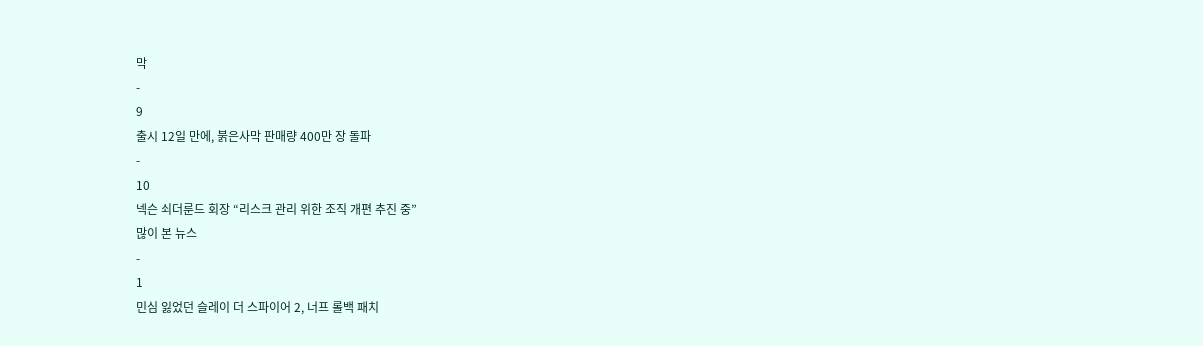막
-
9
출시 12일 만에, 붉은사막 판매량 400만 장 돌파
-
10
넥슨 쇠더룬드 회장 “리스크 관리 위한 조직 개편 추진 중”
많이 본 뉴스
-
1
민심 잃었던 슬레이 더 스파이어 2, 너프 롤백 패치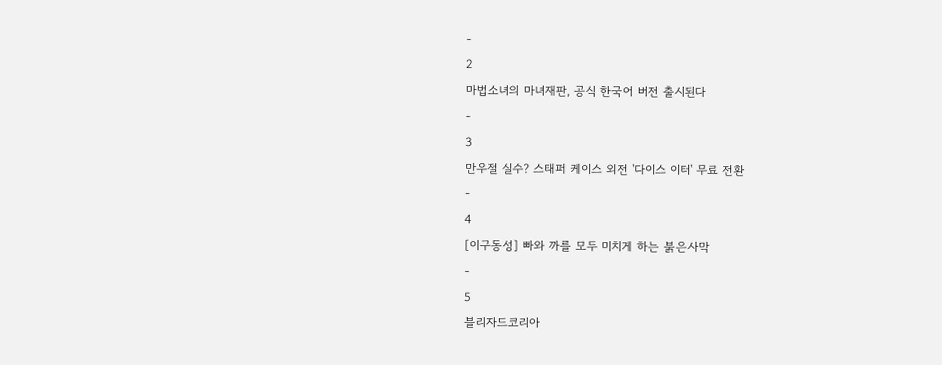-
2
마법소녀의 마녀재판, 공식 한국어 버전 출시된다
-
3
만우절 실수? 스태퍼 케이스 외전 '다이스 이터' 무료 전환
-
4
[이구동성] 빠와 까를 모두 미치게 하는 붉은사막
-
5
블리자드코리아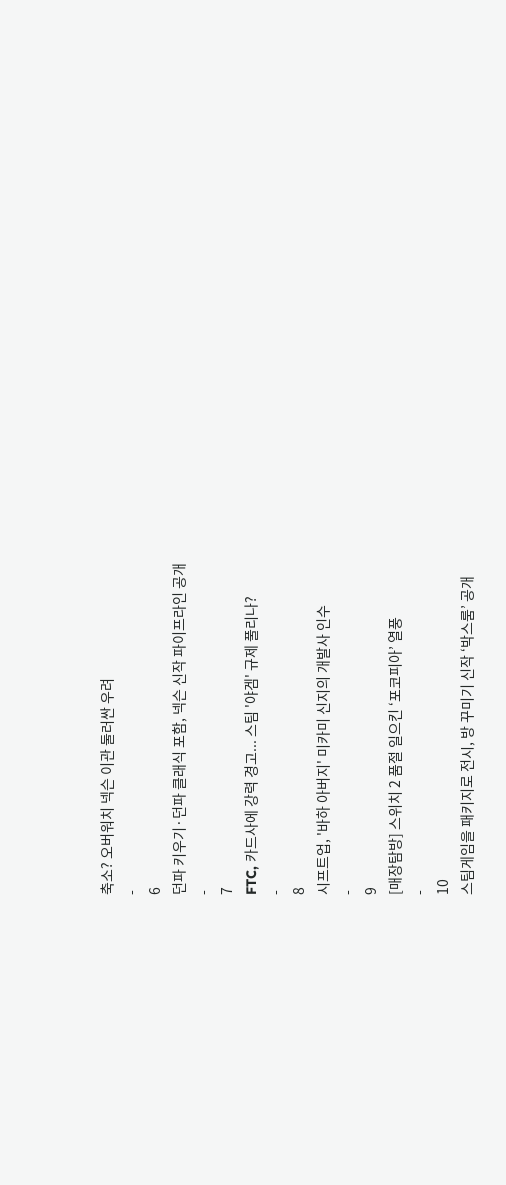축소? 오버워치 넥슨 이관 둘러싼 우려
-
6
던파 키우기·던파 클래식 포함, 넥슨 신작 파이프라인 공개
-
7
FTC, 카드사에 강력 경고... 스팀 '야겜' 규제 풀리나?
-
8
시프트업, '바하 아버지' 미카미 신지의 개발사 인수
-
9
[매장탐방] 스위치 2 품절 일으킨 ‘포코피아’ 열풍
-
10
스팀게임을 패키지로 전시, 방 꾸미기 신작 ‘박스룸’ 공개